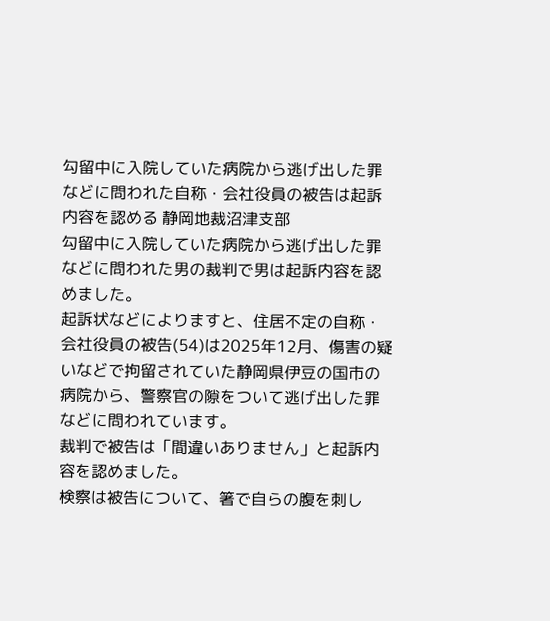勾留中に入院していた病院から逃げ出した罪などに問われた自称・会社役員の被告は起訴内容を認める 静岡地裁沼津支部
勾留中に入院していた病院から逃げ出した罪などに問われた男の裁判で男は起訴内容を認めました。
起訴状などによりますと、住居不定の自称・会社役員の被告(54)は2025年12月、傷害の疑いなどで拘留されていた静岡県伊豆の国市の病院から、警察官の隙をついて逃げ出した罪などに問われています。
裁判で被告は「間違いありません」と起訴内容を認めました。
検察は被告について、箸で自らの腹を刺し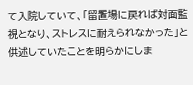て入院していて、「留置場に戻れば対面監視となり、ストレスに耐えられなかった」と供述していたことを明らかにしま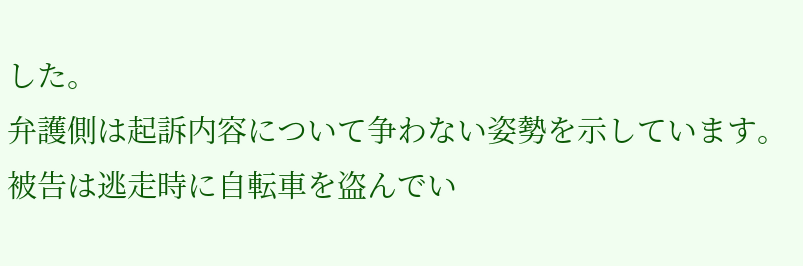した。
弁護側は起訴内容について争わない姿勢を示しています。
被告は逃走時に自転車を盗んでい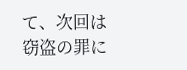て、次回は窃盗の罪に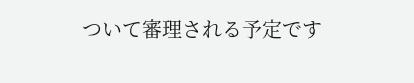ついて審理される予定です